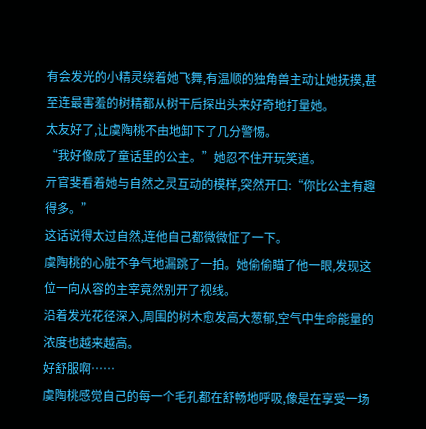有会发光的小精灵绕着她飞舞,有温顺的独角兽主动让她抚摸,甚至连最害羞的树精都从树干后探出头来好奇地打量她。
太友好了,让虞陶桃不由地卸下了几分警惕。
“我好像成了童话里的公主。”她忍不住开玩笑道。
亓官斐看着她与自然之灵互动的模样,突然开口:“你比公主有趣得多。”
这话说得太过自然,连他自己都微微怔了一下。
虞陶桃的心脏不争气地漏跳了一拍。她偷偷瞄了他一眼,发现这位一向从容的主宰竟然别开了视线。
沿着发光花径深入,周围的树木愈发高大葱郁,空气中生命能量的浓度也越来越高。
好舒服啊……
虞陶桃感觉自己的每一个毛孔都在舒畅地呼吸,像是在享受一场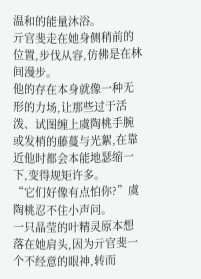温和的能量沐浴。
亓官斐走在她身侧稍前的位置,步伐从容,仿佛是在林间漫步。
他的存在本身就像一种无形的力场,让那些过于活泼、试图缠上虞陶桃手腕或发梢的藤蔓与光絮,在靠近他时都会本能地瑟缩一下,变得规矩许多。
“它们好像有点怕你?”虞陶桃忍不住小声问。
一只晶莹的叶精灵原本想落在她肩头,因为亓官斐一个不经意的眼神,转而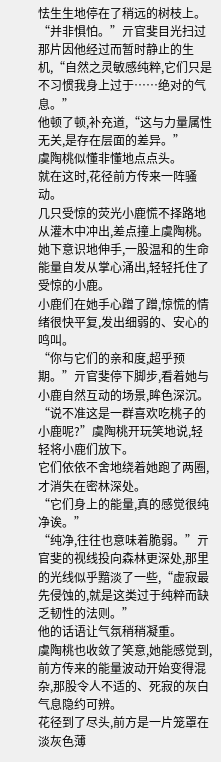怯生生地停在了稍远的树枝上。
“并非惧怕。”亓官斐目光扫过那片因他经过而暂时静止的生机,“自然之灵敏感纯粹,它们只是不习惯我身上过于……绝对的气息。”
他顿了顿,补充道,“这与力量属性无关,是存在层面的差异。”
虞陶桃似懂非懂地点点头。
就在这时,花径前方传来一阵骚动。
几只受惊的荧光小鹿慌不择路地从灌木中冲出,差点撞上虞陶桃。
她下意识地伸手,一股温和的生命能量自发从掌心涌出,轻轻托住了受惊的小鹿。
小鹿们在她手心蹭了蹭,惊慌的情绪很快平复,发出细弱的、安心的鸣叫。
“你与它们的亲和度,超乎预期。”亓官斐停下脚步,看着她与小鹿自然互动的场景,眸色深沉。
“说不准这是一群喜欢吃桃子的小鹿呢?”虞陶桃开玩笑地说,轻轻将小鹿们放下。
它们依依不舍地绕着她跑了两圈,才消失在密林深处。
“它们身上的能量,真的感觉很纯净诶。”
“纯净,往往也意味着脆弱。”亓官斐的视线投向森林更深处,那里的光线似乎黯淡了一些,“虚寂最先侵蚀的,就是这类过于纯粹而缺乏韧性的法则。”
他的话语让气氛稍稍凝重。
虞陶桃也收敛了笑意,她能感觉到,前方传来的能量波动开始变得混杂,那股令人不适的、死寂的灰白气息隐约可辨。
花径到了尽头,前方是一片笼罩在淡灰色薄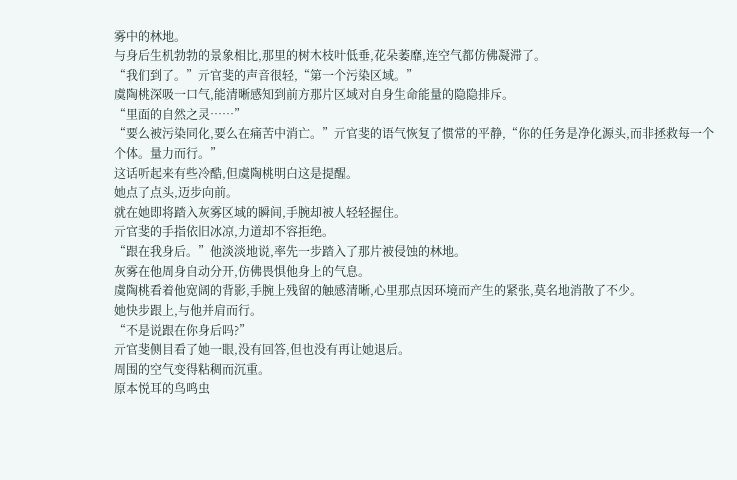雾中的林地。
与身后生机勃勃的景象相比,那里的树木枝叶低垂,花朵萎靡,连空气都仿佛凝滞了。
“我们到了。”亓官斐的声音很轻,“第一个污染区域。”
虞陶桃深吸一口气,能清晰感知到前方那片区域对自身生命能量的隐隐排斥。
“里面的自然之灵……”
“要么被污染同化,要么在痛苦中消亡。”亓官斐的语气恢复了惯常的平静,“你的任务是净化源头,而非拯救每一个个体。量力而行。”
这话听起来有些冷酷,但虞陶桃明白这是提醒。
她点了点头,迈步向前。
就在她即将踏入灰雾区域的瞬间,手腕却被人轻轻握住。
亓官斐的手指依旧冰凉,力道却不容拒绝。
“跟在我身后。”他淡淡地说,率先一步踏入了那片被侵蚀的林地。
灰雾在他周身自动分开,仿佛畏惧他身上的气息。
虞陶桃看着他宽阔的背影,手腕上残留的触感清晰,心里那点因环境而产生的紧张,莫名地消散了不少。
她快步跟上,与他并肩而行。
“不是说跟在你身后吗?”
亓官斐侧目看了她一眼,没有回答,但也没有再让她退后。
周围的空气变得粘稠而沉重。
原本悦耳的鸟鸣虫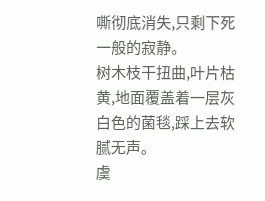嘶彻底消失,只剩下死一般的寂静。
树木枝干扭曲,叶片枯黄,地面覆盖着一层灰白色的菌毯,踩上去软腻无声。
虞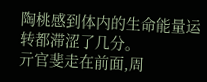陶桃感到体内的生命能量运转都滞涩了几分。
亓官斐走在前面,周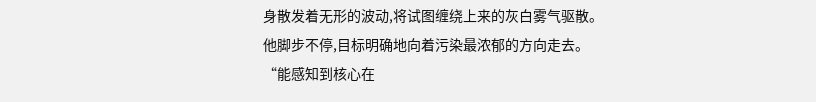身散发着无形的波动,将试图缠绕上来的灰白雾气驱散。
他脚步不停,目标明确地向着污染最浓郁的方向走去。
“能感知到核心在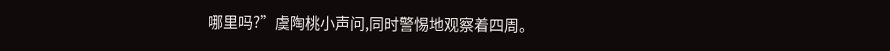哪里吗?”虞陶桃小声问,同时警惕地观察着四周。